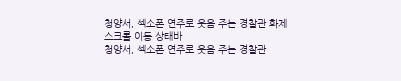청양서, 섹소폰 연주로 웃음 주는 경찰관 화제
스크롤 이동 상태바
청양서, 섹소폰 연주로 웃음 주는 경찰관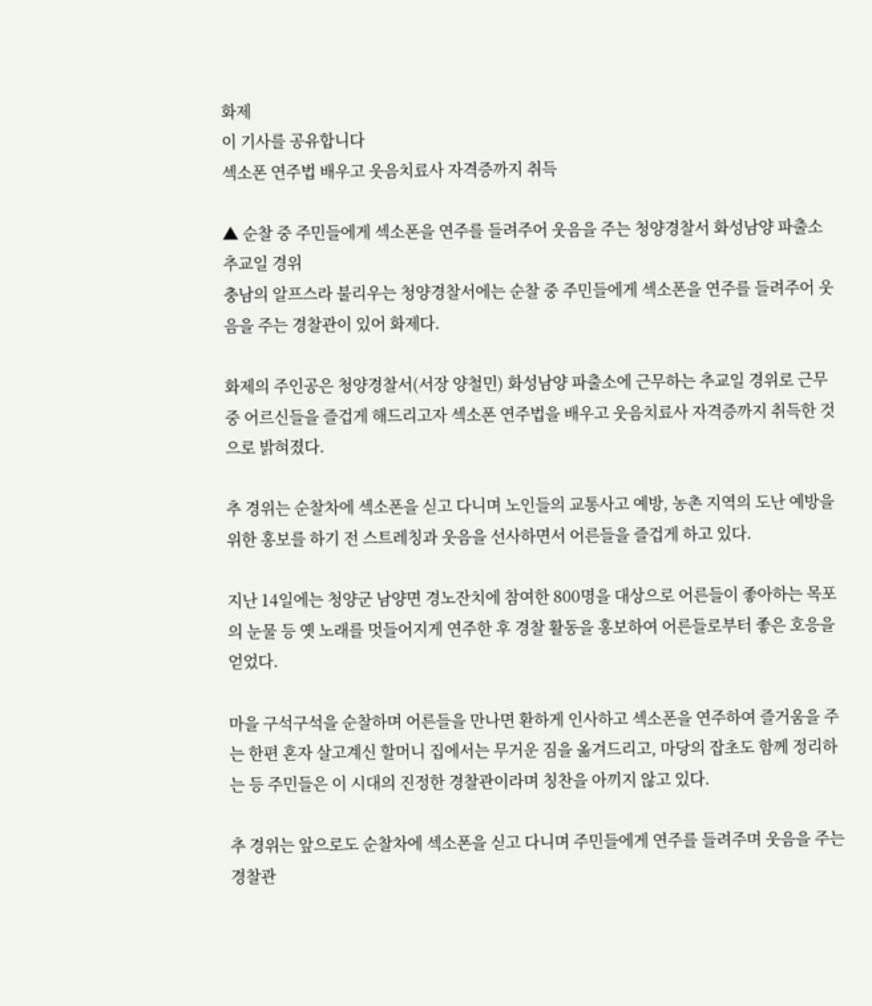화제
이 기사를 공유합니다
섹소폰 연주법 배우고 웃음치료사 자격증까지 취득

▲ 순찰 중 주민들에게 섹소폰을 연주를 들려주어 웃음을 주는 청양경찰서 화성남양 파출소 추교일 경위
충남의 알프스라 불리우는 청양경찰서에는 순찰 중 주민들에게 섹소폰을 연주를 들려주어 웃음을 주는 경찰관이 있어 화제다.

화제의 주인공은 청양경찰서(서장 양철민) 화성남양 파출소에 근무하는 추교일 경위로 근무 중 어르신들을 즐겁게 해드리고자 섹소폰 연주법을 배우고 웃음치료사 자격증까지 취득한 것으로 밝혀졌다.

추 경위는 순찰차에 섹소폰을 싣고 다니며 노인들의 교통사고 예방, 농촌 지역의 도난 예방을 위한 홍보를 하기 전 스트레칭과 웃음을 선사하면서 어른들을 즐겁게 하고 있다.

지난 14일에는 청양군 남양면 경노잔치에 참여한 800명을 대상으로 어른들이 좋아하는 목포의 눈물 등 옛 노래를 멋들어지게 연주한 후 경찰 활동을 홍보하여 어른들로부터 좋은 호응을 얻었다.

마을 구석구석을 순찰하며 어른들을 만나면 환하게 인사하고 섹소폰을 연주하여 즐거움을 주는 한편 혼자 살고계신 할머니 집에서는 무거운 짐을 옮겨드리고, 마당의 잡초도 함께 정리하는 등 주민들은 이 시대의 진정한 경찰관이라며 칭찬을 아끼지 않고 있다.

추 경위는 앞으로도 순찰차에 섹소폰을 싣고 다니며 주민들에게 연주를 들려주며 웃음을 주는 경찰관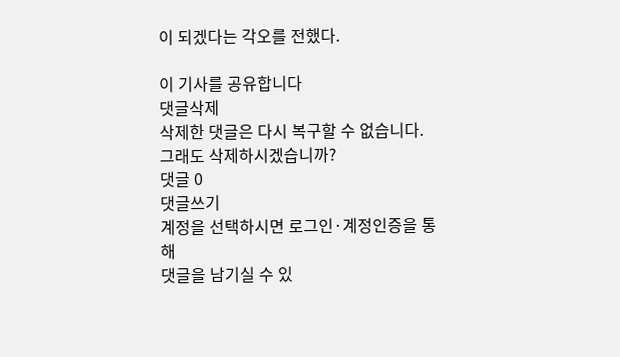이 되겠다는 각오를 전했다.

이 기사를 공유합니다
댓글삭제
삭제한 댓글은 다시 복구할 수 없습니다.
그래도 삭제하시겠습니까?
댓글 0
댓글쓰기
계정을 선택하시면 로그인·계정인증을 통해
댓글을 남기실 수 있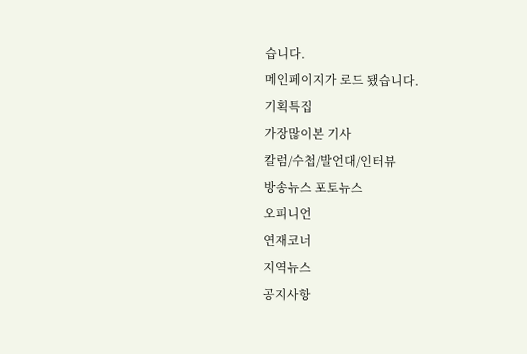습니다.
메인페이지가 로드 됐습니다.
기획특집
가장많이본 기사
칼럼/수첩/발언대/인터뷰
방송뉴스 포토뉴스
오피니언
연재코너
지역뉴스
공지사항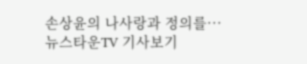손상윤의 나사랑과 정의를···
뉴스타운TV 기사보기